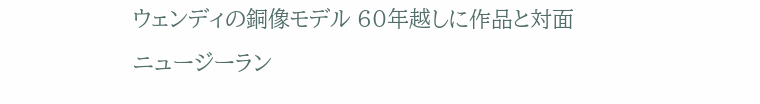ウェンディの銅像モデル 60年越しに作品と対面
ニュージーラン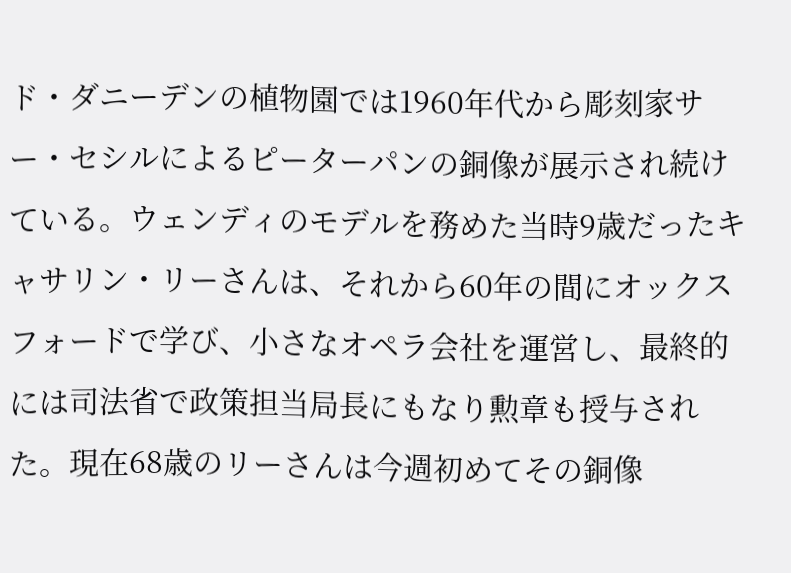ド・ダニーデンの植物園では1960年代から彫刻家サー・セシルによるピーターパンの銅像が展示され続けている。ウェンディのモデルを務めた当時9歳だったキャサリン・リーさんは、それから60年の間にオックスフォードで学び、小さなオペラ会社を運営し、最終的には司法省で政策担当局長にもなり勲章も授与された。現在68歳のリーさんは今週初めてその銅像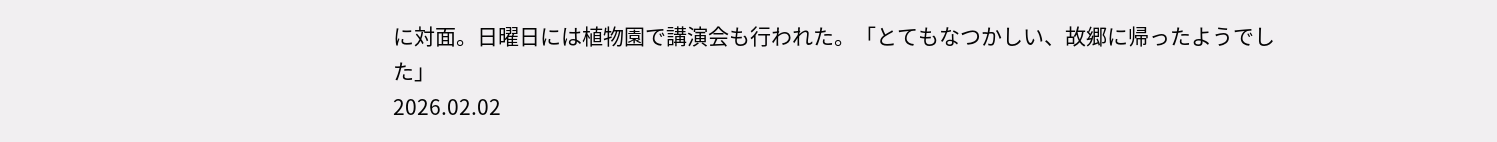に対面。日曜日には植物園で講演会も行われた。「とてもなつかしい、故郷に帰ったようでした」
2026.02.02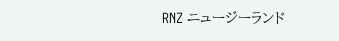RNZ ニュージーランド